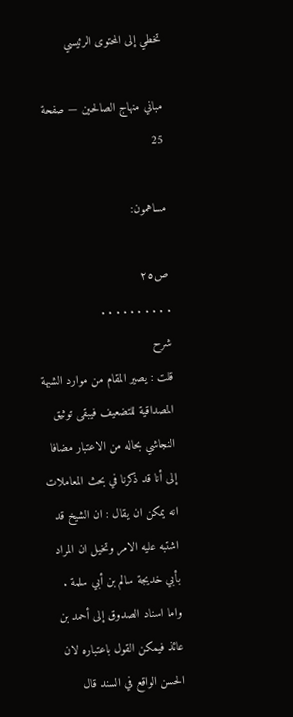تخطي إلى المحتوى الرئيسي

مباني منهاج الصالحين — صفحة 25

مساهمون:

ص٢٥
. . . . . . . . . .
شرح
قلت : يصير المقام من موارد الشبهة المصداقية للتضعيف فيبقى توثيق النجاشي بحاله من الاعتبار مضافا إلى أنا قد ذكرنا في بحث المعاملات انه يمكن ان يقال : ان الشيخ قد اشتبه عليه الامر وتخيل ان المراد بأبي خديجة سالم بن أبي سلمة . واما اسناد الصدوق إلى أحمد بن عائذ فيمكن القول باعتباره لان الحسن الواقع في السند قال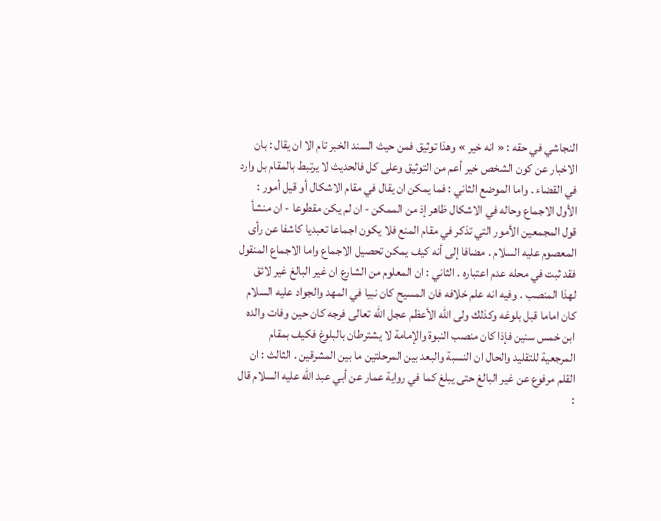النجاشي في حقه : « انه خير » وهذا توثيق فمن حيث السند الخبر تام الا ان يقال : بان الاخبار عن كون الشخص خير أعم من التوثيق وعلى كل فالحديث لا يرتبط بالمقام بل وارد في القضاء . واما الموضع الثاني : فما يمكن ان يقال في مقام الاشكال أو قيل أمور : الأول الاجماع وحاله في الاشكال ظاهر إذ من الممكن - ان لم يكن مقطوعا - ان منشأ قول المجمعين الأمور التي تذكر في مقام المنع فلا يكون اجماعا تعبديا كاشفا عن رأى المعصوم عليه السلام . مضافا إلى أنه كيف يمكن تحصيل الاجماع واما الاجماع المنقول فقد ثبت في محله عدم اعتباره . الثاني : ان المعلوم من الشارع ان غير البالغ غير لائق لهذا المنصب . وفيه انه علم خلافه فان المسيح كان نبيا في المهد والجواد عليه السلام كان اماما قبل بلوغه وكذلك ولى اللّه الأعظم عجل اللّه تعالى فرجه كان حين وفات والده ابن خمس سنين فإذا كان منصب النبوة والإمامة لا يشترطان بالبلوغ فكيف بمقام المرجعية للتقليد والحال ان النسبة والبعد بين المرحلتين ما بين المشرقين . الثالث : ان القلم مرفوع عن غير البالغ حتى يبلغ كما في رواية عمار عن أبي عبد اللّه عليه السلام قال :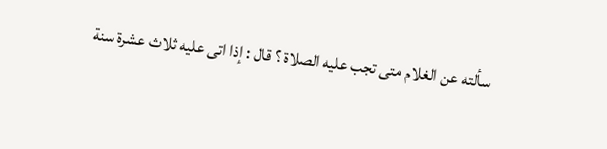سألته عن الغلام متى تجب عليه الصلاة ؟ قال : إذا اتى عليه ثلاث عشرة سنة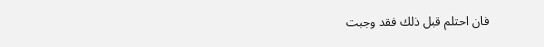فان احتلم قبل ذلك فقد وجبت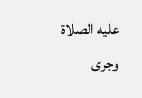عليه الصلاة وجرى